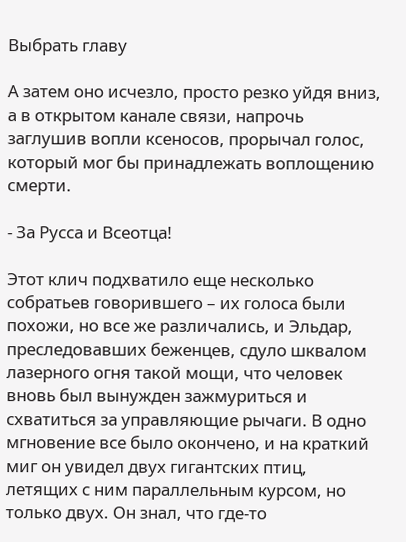Выбрать главу

А затем оно исчезло, просто резко уйдя вниз, а в открытом канале связи, напрочь заглушив вопли ксеносов, прорычал голос, который мог бы принадлежать воплощению смерти.

- За Русса и Всеотца!

Этот клич подхватило еще несколько собратьев говорившего – их голоса были похожи, но все же различались, и Эльдар, преследовавших беженцев, сдуло шквалом лазерного огня такой мощи, что человек вновь был вынужден зажмуриться и схватиться за управляющие рычаги. В одно мгновение все было окончено, и на краткий миг он увидел двух гигантских птиц, летящих с ним параллельным курсом, но только двух. Он знал, что где-то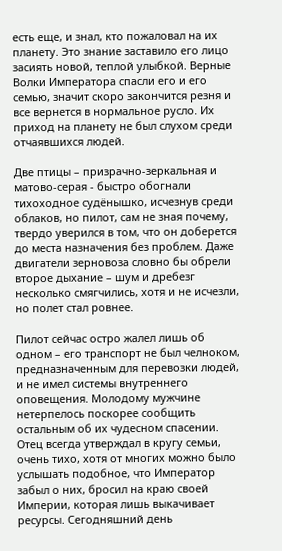есть еще, и знал, кто пожаловал на их планету. Это знание заставило его лицо засиять новой, теплой улыбкой. Верные Волки Императора спасли его и его семью, значит скоро закончится резня и все вернется в нормальное русло. Их приход на планету не был слухом среди отчаявшихся людей.

Две птицы – призрачно-зеркальная и матово-серая - быстро обогнали тихоходное судёнышко, исчезнув среди облаков, но пилот, сам не зная почему, твердо уверился в том, что он доберется до места назначения без проблем. Даже двигатели зерновоза словно бы обрели второе дыхание – шум и дребезг несколько смягчились, хотя и не исчезли, но полет стал ровнее.

Пилот сейчас остро жалел лишь об одном – его транспорт не был челноком, предназначенным для перевозки людей, и не имел системы внутреннего оповещения. Молодому мужчине нетерпелось поскорее сообщить остальным об их чудесном спасении. Отец всегда утверждал в кругу семьи, очень тихо, хотя от многих можно было услышать подобное, что Император забыл о них, бросил на краю своей Империи, которая лишь выкачивает ресурсы. Сегодняшний день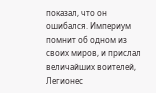показал, что он ошибался. Империум помнит об одном из своих миров, и прислал величайших воителей, Легионес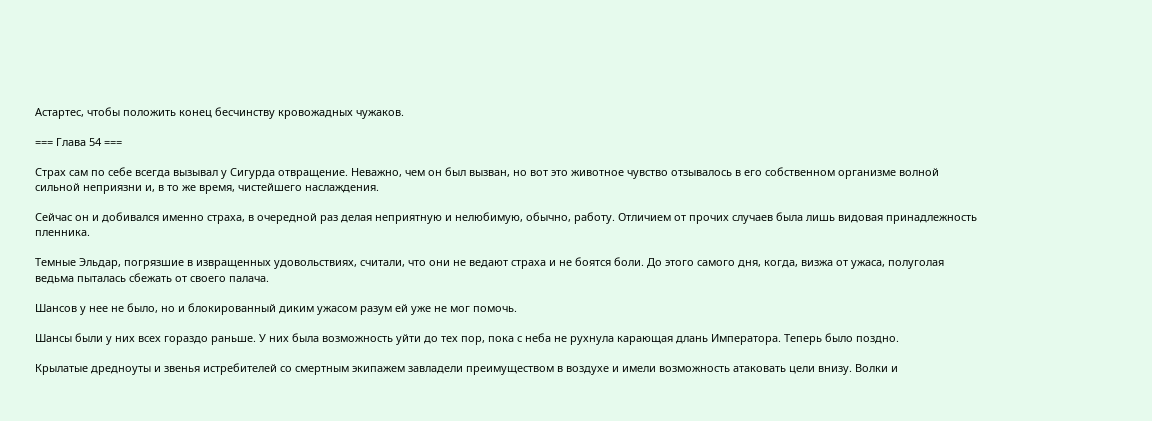Астартес, чтобы положить конец бесчинству кровожадных чужаков.

=== Глава 54 ===

Страх сам по себе всегда вызывал у Сигурда отвращение. Неважно, чем он был вызван, но вот это животное чувство отзывалось в его собственном организме волной сильной неприязни и, в то же время, чистейшего наслаждения.

Сейчас он и добивался именно страха, в очередной раз делая неприятную и нелюбимую, обычно, работу. Отличием от прочих случаев была лишь видовая принадлежность пленника.

Темные Эльдар, погрязшие в извращенных удовольствиях, считали, что они не ведают страха и не боятся боли. До этого самого дня, когда, визжа от ужаса, полуголая ведьма пыталась сбежать от своего палача.

Шансов у нее не было, но и блокированный диким ужасом разум ей уже не мог помочь.

Шансы были у них всех гораздо раньше. У них была возможность уйти до тех пор, пока с неба не рухнула карающая длань Императора. Теперь было поздно.

Крылатые дредноуты и звенья истребителей со смертным экипажем завладели преимуществом в воздухе и имели возможность атаковать цели внизу. Волки и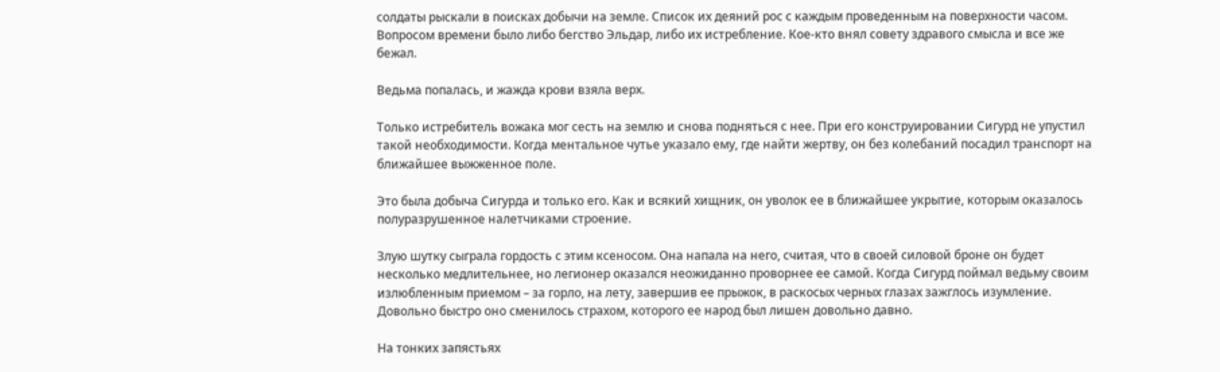солдаты рыскали в поисках добычи на земле. Список их деяний рос с каждым проведенным на поверхности часом. Вопросом времени было либо бегство Эльдар, либо их истребление. Кое-кто внял совету здравого смысла и все же бежал.

Ведьма попалась, и жажда крови взяла верх.

Только истребитель вожака мог сесть на землю и снова подняться с нее. При его конструировании Сигурд не упустил такой необходимости. Когда ментальное чутье указало ему, где найти жертву, он без колебаний посадил транспорт на ближайшее выжженное поле.

Это была добыча Сигурда и только его. Как и всякий хищник, он уволок ее в ближайшее укрытие, которым оказалось полуразрушенное налетчиками строение.

Злую шутку сыграла гордость с этим ксеносом. Она напала на него, считая, что в своей силовой броне он будет несколько медлительнее, но легионер оказался неожиданно проворнее ее самой. Когда Сигурд поймал ведьму своим излюбленным приемом – за горло, на лету, завершив ее прыжок, в раскосых черных глазах зажглось изумление. Довольно быстро оно сменилось страхом, которого ее народ был лишен довольно давно.

На тонких запястьях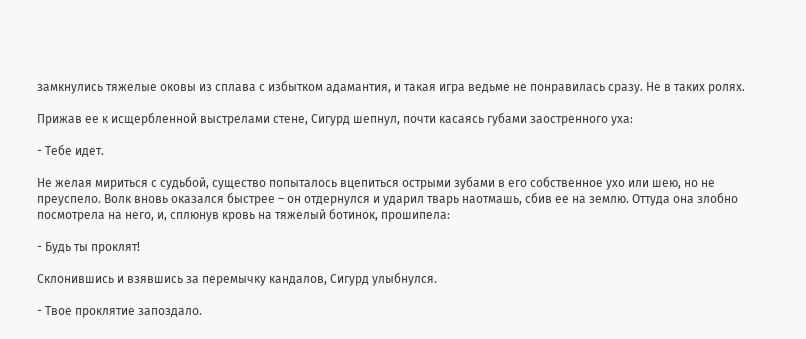замкнулись тяжелые оковы из сплава с избытком адамантия, и такая игра ведьме не понравилась сразу. Не в таких ролях.

Прижав ее к исщербленной выстрелами стене, Сигурд шепнул, почти касаясь губами заостренного уха:

- Тебе идет.

Не желая мириться с судьбой, существо попыталось вцепиться острыми зубами в его собственное ухо или шею, но не преуспело. Волк вновь оказался быстрее – он отдернулся и ударил тварь наотмашь, сбив ее на землю. Оттуда она злобно посмотрела на него, и, сплюнув кровь на тяжелый ботинок, прошипела:

- Будь ты проклят!

Склонившись и взявшись за перемычку кандалов, Сигурд улыбнулся.

- Твое проклятие запоздало.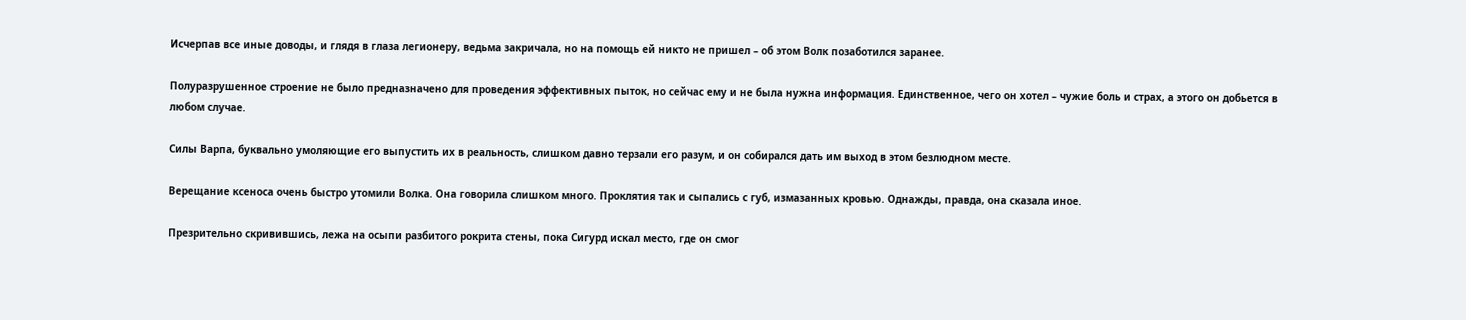Исчерпав все иные доводы, и глядя в глаза легионеру, ведьма закричала, но на помощь ей никто не пришел – об этом Волк позаботился заранее.

Полуразрушенное строение не было предназначено для проведения эффективных пыток, но сейчас ему и не была нужна информация. Единственное, чего он хотел – чужие боль и страх, а этого он добьется в любом случае.

Силы Варпа, буквально умоляющие его выпустить их в реальность, слишком давно терзали его разум, и он собирался дать им выход в этом безлюдном месте.

Верещание ксеноса очень быстро утомили Волка. Она говорила слишком много. Проклятия так и сыпались с губ, измазанных кровью. Однажды, правда, она сказала иное.

Презрительно скривившись, лежа на осыпи разбитого рокрита стены, пока Сигурд искал место, где он смог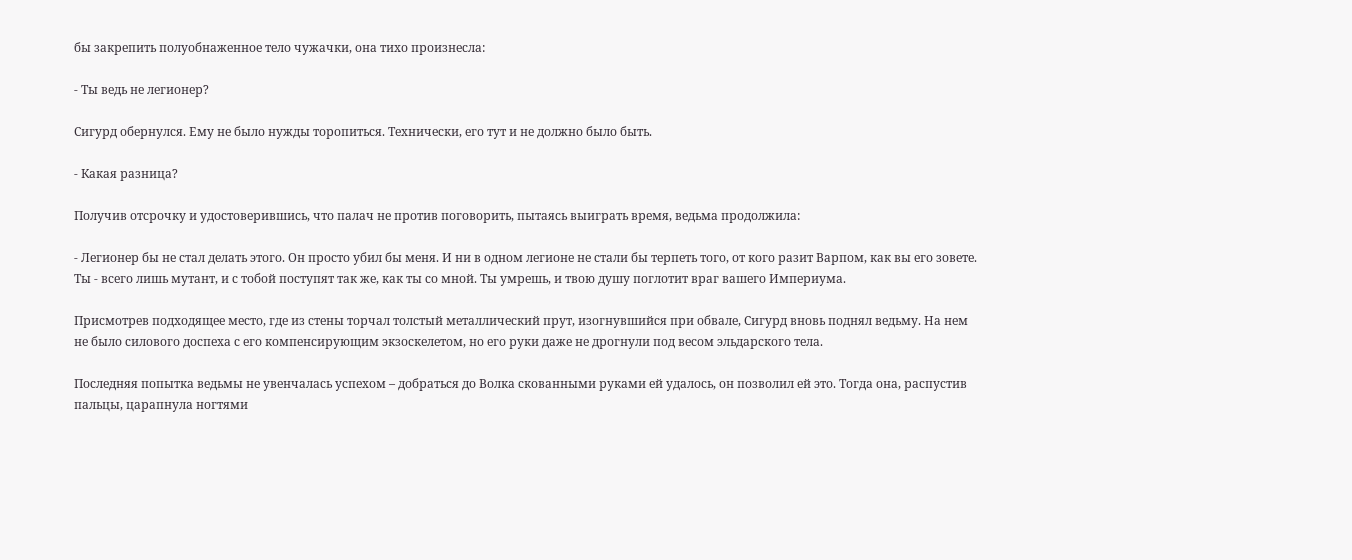бы закрепить полуобнаженное тело чужачки, она тихо произнесла:

- Ты ведь не легионер?

Сигурд обернулся. Ему не было нужды торопиться. Технически, его тут и не должно было быть.

- Какая разница?

Получив отсрочку и удостоверившись, что палач не против поговорить, пытаясь выиграть время, ведьма продолжила:

- Легионер бы не стал делать этого. Он просто убил бы меня. И ни в одном легионе не стали бы терпеть того, от кого разит Варпом, как вы его зовете. Ты - всего лишь мутант, и с тобой поступят так же, как ты со мной. Ты умрешь, и твою душу поглотит враг вашего Империума.

Присмотрев подходящее место, где из стены торчал толстый металлический прут, изогнувшийся при обвале, Сигурд вновь поднял ведьму. На нем не было силового доспеха с его компенсирующим экзоскелетом, но его руки даже не дрогнули под весом эльдарского тела.

Последняя попытка ведьмы не увенчалась успехом – добраться до Волка скованными руками ей удалось, он позволил ей это. Тогда она, распустив пальцы, царапнула ногтями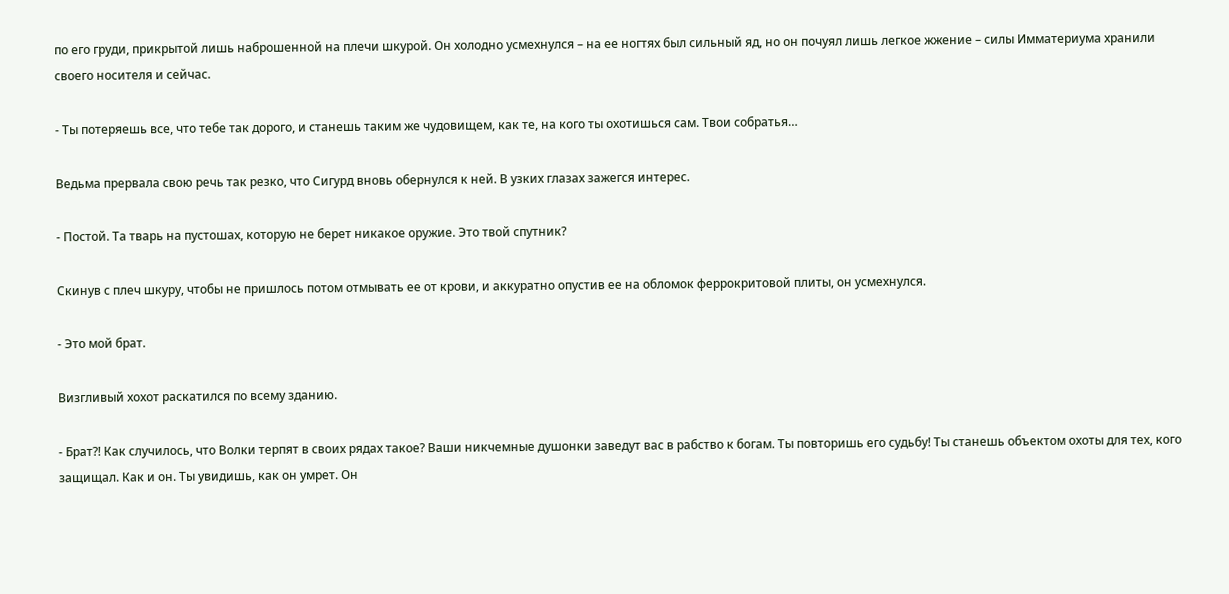по его груди, прикрытой лишь наброшенной на плечи шкурой. Он холодно усмехнулся – на ее ногтях был сильный яд, но он почуял лишь легкое жжение – силы Имматериума хранили своего носителя и сейчас.

- Ты потеряешь все, что тебе так дорого, и станешь таким же чудовищем, как те, на кого ты охотишься сам. Твои собратья…

Ведьма прервала свою речь так резко, что Сигурд вновь обернулся к ней. В узких глазах зажегся интерес.

- Постой. Та тварь на пустошах, которую не берет никакое оружие. Это твой спутник?

Скинув с плеч шкуру, чтобы не пришлось потом отмывать ее от крови, и аккуратно опустив ее на обломок феррокритовой плиты, он усмехнулся.

- Это мой брат.

Визгливый хохот раскатился по всему зданию.

- Брат?! Как случилось, что Волки терпят в своих рядах такое? Ваши никчемные душонки заведут вас в рабство к богам. Ты повторишь его судьбу! Ты станешь объектом охоты для тех, кого защищал. Как и он. Ты увидишь, как он умрет. Он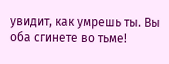увидит, как умрешь ты. Вы оба сгинете во тьме!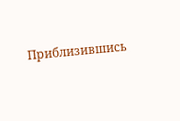Приблизившись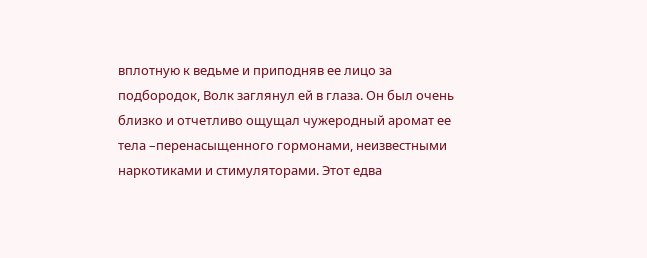вплотную к ведьме и приподняв ее лицо за подбородок, Волк заглянул ей в глаза. Он был очень близко и отчетливо ощущал чужеродный аромат ее тела –перенасыщенного гормонами, неизвестными наркотиками и стимуляторами. Этот едва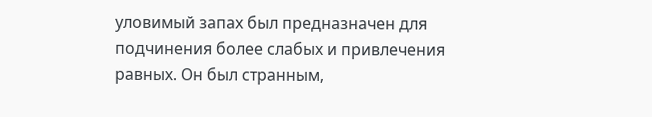уловимый запах был предназначен для подчинения более слабых и привлечения равных. Он был странным,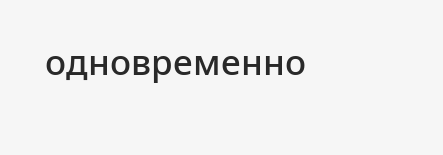одновременно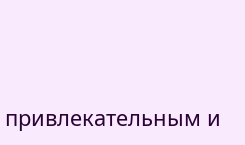привлекательным и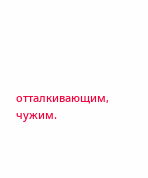отталкивающим, чужим.